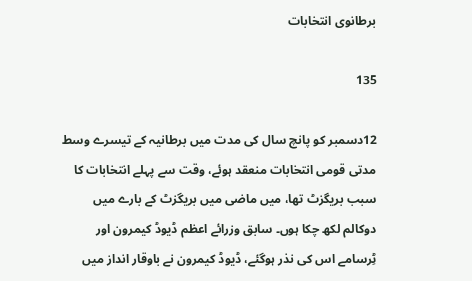برطانوی انتخابات

135

12دسمبر کو پانچ سال کی مدت میں برطانیہ کے تیسرے وسط مدتی قومی انتخابات منعقد ہوئے، وقت سے پہلے انتخابات کا سبب بریگزٹ تھا، میں ماضی میں بریگزٹ کے بارے میں دوکالم لکھ چکا ہوں۔ سابق وزرائے اعظم ڈیوڈ کیمرون اور ٹِرسامے اس کی نذر ہوگئے، ڈیوڈ کیمرون نے باوقار انداز میں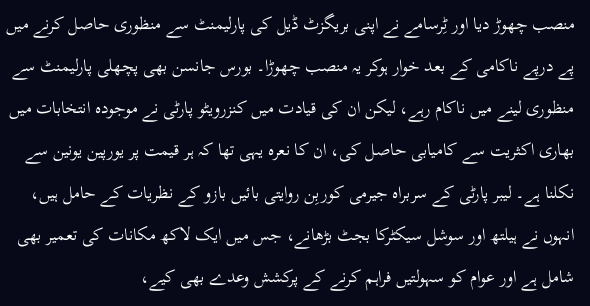منصب چھوڑ دیا اور ٹِرسامے نے اپنی بریگزٹ ڈیل کی پارلیمنٹ سے منظوری حاصل کرنے میں پے درپے ناکامی کے بعد خوار ہوکر یہ منصب چھوڑا۔ بورس جانسن بھی پچھلی پارلیمنٹ سے منظوری لینے میں ناکام رہے، لیکن ان کی قیادت میں کنزرویٹو پارٹی نے موجودہ انتخابات میں بھاری اکثریت سے کامیابی حاصل کی، ان کا نعرہ یہی تھا کہ ہر قیمت پر یورپین یونین سے نکلنا ہے۔ لیبر پارٹی کے سربراہ جیرمی کوربِن روایتی بائیں بازو کے نظریات کے حامل ہیں، انہوں نے ہیلتھ اور سوشل سیکٹرکا بجٹ بڑھانے، جس میں ایک لاکھ مکانات کی تعمیر بھی شامل ہے اور عوام کو سہولتیں فراہم کرنے کے پرکشش وعدے بھی کیے،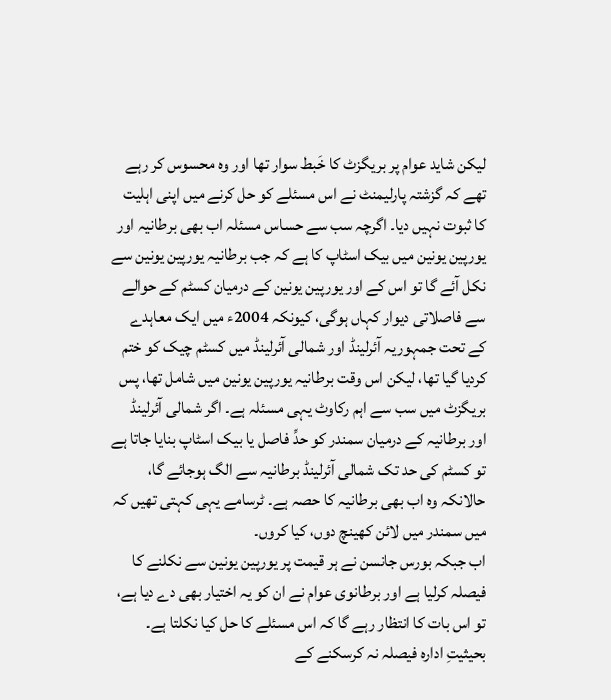لیکن شاید عوام پر بریگزٹ کا خَبط سوار تھا اور وہ محسوس کر رہے تھے کہ گزشتہ پارلیمنٹ نے اس مسئلے کو حل کرنے میں اپنی اہلیت کا ثبوت نہیں دیا۔ اگرچہ سب سے حساس مسئلہ اب بھی برطانیہ اور یورپین یونین میں بیک اسٹاپ کا ہے کہ جب برطانیہ یورپین یونین سے نکل آئے گا تو اس کے اور یورپین یونین کے درمیان کسٹم کے حوالے سے فاصلاتی دیوار کہاں ہوگی، کیونکہ 2004ء میں ایک معاہدے کے تحت جمہوریہ آئرلینڈ اور شمالی آئرلینڈ میں کسٹم چیک کو ختم کردیا گیا تھا، لیکن اس وقت برطانیہ یورپین یونین میں شامل تھا، پس بریگزٹ میں سب سے اہم رکاوٹ یہی مسئلہ ہے۔ اگر شمالی آئرلینڈ اور برطانیہ کے درمیان سمندر کو حدِّ فاصل یا بیک اسٹاپ بنایا جاتا ہے تو کسٹم کی حد تک شمالی آئرلینڈ برطانیہ سے الگ ہوجائے گا، حالانکہ وہ اب بھی برطانیہ کا حصہ ہے۔ ٹرسامے یہی کہتی تھیں کہ میں سمندر میں لائن کھینچ دوں، کیا کروں۔
اب جبکہ بورس جانسن نے ہر قیمت پر یورپین یونین سے نکلنے کا فیصلہ کرلیا ہے اور برطانوی عوام نے ان کو یہ اختیار بھی دے دیا ہے، تو اس بات کا انتظار رہے گا کہ اس مسئلے کا حل کیا نکلتا ہے۔ بحیثیتِ ادارہ فیصلہ نہ کرسکنے کے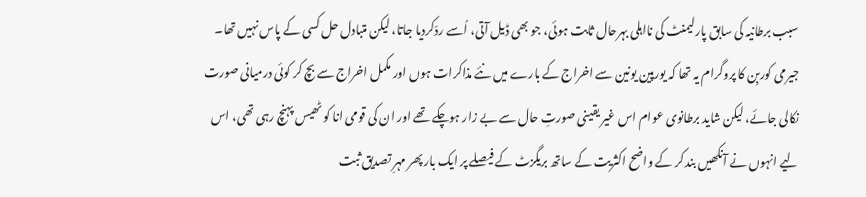سبب برطانیہ کی سابق پارلیمنٹ کی نااہلی بہرحال ثابت ہوئی، جو بھی ڈیل آتی، اُسے ردّکردیا جاتا، لیکن متبادل حل کسی کے پاس نہیں تھا۔ جیرمی کوربِن کا پروگرام یہ تھا کہ یورپین یونین سے اخراج کے بارے میں نئے مذاکرات ہوں اور مکمل اخراج سے بچ کر کوئی درمیانی صورت نکالی جائے، لیکن شاید برطانوی عوام اس غیر یقینی صورتِ حال سے بے زار ہوچکے تھے اور ان کی قومی انا کو ٹھیس پہنچ رہی تھی، اس لیے انہوں نے آنکھیں بند کر کے واضح اکثریت کے ساتھ بریگزٹ کے فیصلے پر ایک بار پھر مہرِ تصدیق ثبت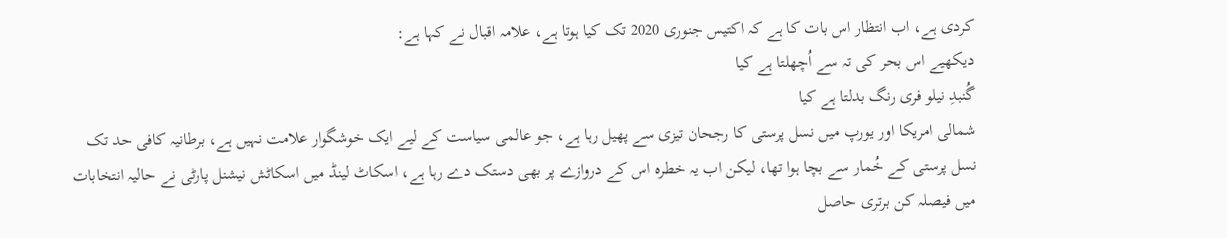کردی ہے، اب انتظار اس بات کا ہے کہ اکتیس جنوری 2020 تک کیا ہوتا ہے، علامہ اقبال نے کہا ہے:
دیکھیے اس بحر کی تہ سے اُچھلتا ہے کیا
گُنبدِ نیلو فری رنگ بدلتا ہے کیا
شمالی امریکا اور یورپ میں نسل پرستی کا رجحان تیزی سے پھیل رہا ہے، جو عالمی سیاست کے لیے ایک خوشگوار علامت نہیں ہے، برطانیہ کافی حد تک نسل پرستی کے خُمار سے بچا ہوا تھا، لیکن اب یہ خطرہ اس کے دروازے پر بھی دستک دے رہا ہے، اسکاٹ لینڈ میں اسکاٹش نیشنل پارٹی نے حالیہ انتخابات میں فیصلہ کن برتری حاصل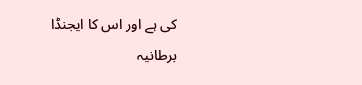کی ہے اور اس کا ایجنڈا برطانیہ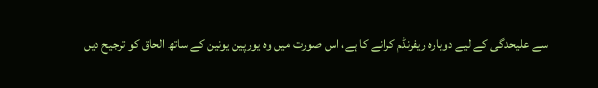سے علیحدگی کے لیے دوبارہ ریفرنڈم کرانے کا ہے، اس صورت میں وہ یورپین یونین کے ساتھ الحاق کو ترجیح دیں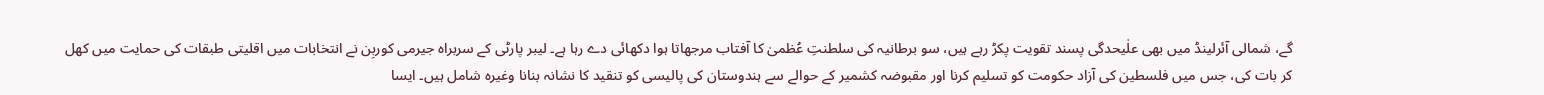گے، شمالی آئرلینڈ میں بھی علٰیحدگی پسند تقویت پکڑ رہے ہیں، سو برطانیہ کی سلطنتِ عُظمیٰ کا آفتاب مرجھاتا ہوا دکھائی دے رہا ہے۔ لیبر پارٹی کے سربراہ جیرمی کوربِن نے انتخابات میں اقلیتی طبقات کی حمایت میں کھل کر بات کی، جس میں فلسطین کی آزاد حکومت کو تسلیم کرنا اور مقبوضہ کشمیر کے حوالے سے ہندوستان کی پالیسی کو تنقید کا نشانہ بنانا وغیرہ شامل ہیں۔ ایسا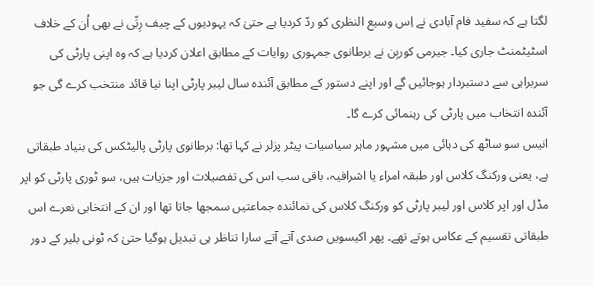لگتا ہے کہ سفید فام آبادی نے اِس وسیع النظری کو ردّ کردیا ہے حتیٰ کہ یہودیوں کے چیف رِبِّی نے بھی اُن کے خلاف اسٹیٹمنٹ جاری کیا۔ جیرمی کوربِن نے برطانوی جمہوری روایات کے مطابق اعلان کردیا ہے کہ وہ اپنی پارٹی کی سربراہی سے دستبردار ہوجائیں گے اور اپنے دستور کے مطابق آئندہ سال لیبر پارٹی اپنا نیا قائد منتخب کرے گی جو آئندہ انتخاب میں پارٹی کی رہنمائی کرے گا۔
انیس سو ساٹھ کی دہائی میں مشہور ماہر سیاسیات پیٹر پزلر نے کہا تھا: برطانوی پارٹی پالیٹکس کی بنیاد طبقاتی ہے، یعنی ورکنگ کلاس اور طبقہ امراء یا اشرافیہ، باقی سب اس کی تفصیلات اور جزیات ہیں، سو ٹوری پارٹی کو اپر مڈل اور اپر کلاس اور لیبر پارٹی کو ورکنگ کلاس کی نمائندہ جماعتیں سمجھا جاتا تھا اور ان کے انتخابی نعرے اس طبقاتی تقسیم کے عکاس ہوتے تھے۔ پھر اکیسویں صدی آتے آتے سارا تناظر ہی تبدیل ہوگیا حتیٰ کہ ٹونی بلیر کے دور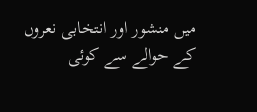میں منشور اور انتخابی نعروں کے حوالے سے کوئی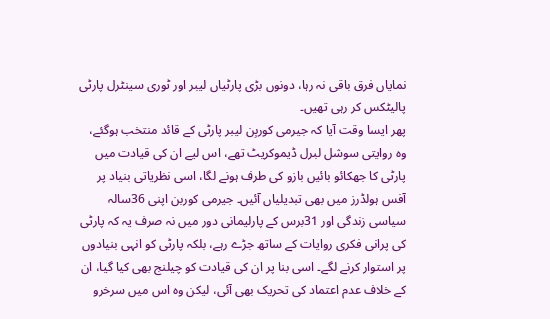نمایاں فرق باقی نہ رہا، دونوں بڑی پارٹیاں لیبر اور ٹوری سینٹرل پارٹی پالیٹکس کر رہی تھیں۔
پھر ایسا وقت آیا کہ جیرمی کوربِن لیبر پارٹی کے قائد منتخب ہوگئے، وہ روایتی سوشل لبرل ڈیموکریٹ تھے، اس لیے ان کی قیادت میں پارٹی کا جھکائو بائیں بازو کی طرف ہونے لگا، اسی نظریاتی بنیاد پر آفس ہولڈرز میں بھی تبدیلیاں آئیں۔ جیرمی کوربن اپنی 36سالہ سیاسی زندگی اور 31برس کے پارلیمانی دور میں نہ صرف یہ کہ پارٹی کی پرانی فکری روایات کے ساتھ جڑے رہے، بلکہ پارٹی کو انہی بنیادوں پر استوار کرنے لگے۔ اسی بنا پر ان کی قیادت کو چیلنج بھی کیا گیا، ان کے خلاف عدم اعتماد کی تحریک بھی آئی، لیکن وہ اس میں سرخرو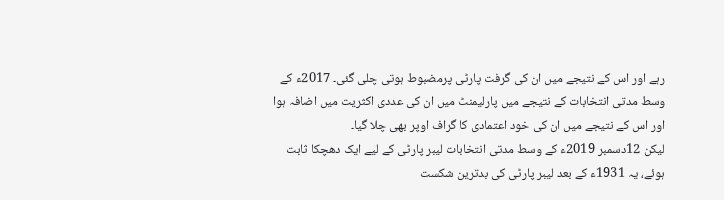رہے اور اس کے نتیجے میں ان کی گرفت پارٹی پرمضبوط ہوتی چلی گئی۔ 2017ء کے وسط مدتی انتخابات کے نتیجے میں پارلیمنٹ میں ان کی عددی اکثریت میں اضافہ ہوا اور اس کے نتیجے میں ان کی خود اعتمادی کا گراف اوپر بھی چلا گیا۔
لیکن 12دسمبر 2019ء کے وسط مدتی انتخابات لیبر پارٹی کے لیے ایک دھچکا ثابت ہوئے، یہ 1931ء کے بعد لیبر پارٹی کی بدترین شکست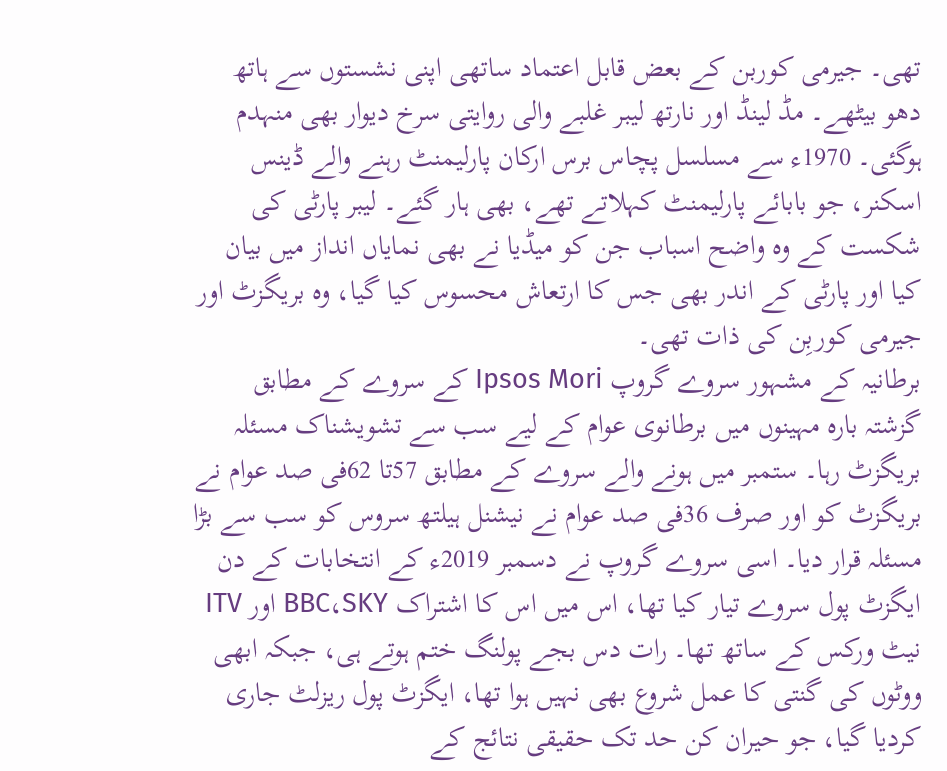تھی۔ جیرمی کوربن کے بعض قابل اعتماد ساتھی اپنی نشستوں سے ہاتھ دھو بیٹھے۔ مڈ لینڈ اور نارتھ لیبر غلبے والی روایتی سرخ دیوار بھی منہدم ہوگئی۔ 1970ء سے مسلسل پچاس برس ارکان پارلیمنٹ رہنے والے ڈینس اسکنر، جو بابائے پارلیمنٹ کہلاتے تھے، بھی ہار گئے۔ لیبر پارٹی کی شکست کے وہ واضح اسباب جن کو میڈیا نے بھی نمایاں انداز میں بیان کیا اور پارٹی کے اندر بھی جس کا ارتعاش محسوس کیا گیا، وہ بریگزٹ اور جیرمی کوربِن کی ذات تھی۔
برطانیہ کے مشہور سروے گروپ Ipsos Mori کے سروے کے مطابق گزشتہ بارہ مہینوں میں برطانوی عوام کے لیے سب سے تشویشناک مسئلہ بریگزٹ رہا۔ ستمبر میں ہونے والے سروے کے مطابق 57تا 62فی صد عوام نے بریگزٹ کو اور صرف 36فی صد عوام نے نیشنل ہیلتھ سروس کو سب سے بڑا مسئلہ قرار دیا۔ اسی سروے گروپ نے دسمبر 2019ء کے انتخابات کے دن ایگزٹ پول سروے تیار کیا تھا، اس میں اس کا اشتراک BBC،SKY اور ITV نیٹ ورکس کے ساتھ تھا۔ رات دس بجے پولنگ ختم ہوتے ہی، جبکہ ابھی ووٹوں کی گنتی کا عمل شروع بھی نہیں ہوا تھا، ایگزٹ پول ریزلٹ جاری کردیا گیا، جو حیران کن حد تک حقیقی نتائج کے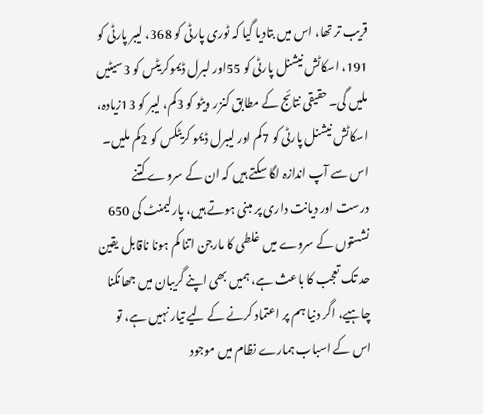قریب تر تھا، اس میں بتادیا گیا کہ ٹوری پارٹی کو 368، لیبر پارٹی کو 191، اسکاٹش نیشنل پارٹی کو 55اور لبرل ڈیموکریٹس کو 3سیٹیں ملیں گی۔ حقیقی نتائج کے مطابق کنزر ویٹو کو 3کم، لیبر کو 13زیادہ، اسکاٹش نیشنل پارٹی کو 7کم اور لیبرل ڈیمو کریٹکس کو 2کم ملیں۔ اس سے آپ اندازہ لگا سکتے ہیں کہ ان کے سروے کتنے درست اور دیانت داری پر مبنی ہوتے ہیں، پارلیمنٹ کی 650 نشستوں کے سروے میں غلطی کا مارجن اتنا کم ہونا ناقابل یقین حد تک تعجب کا باعث ہے، ہمیں بھی اپنے گریبان میں جھانکنا چاہیے، اگر دنیا ہم پر اعتماد کرنے کے لیے تیار نہیں ہے، تو اس کے اسباب ہمارے نظام میں موجود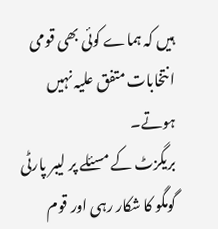ہیں کہ ہماے کوئی بھی قومی انتخابات متفق علیہ نہیں ہوتے۔
بریگزٹ کے مسئلے پر لیبر پارٹی گومگو کا شکار رہی اور قوم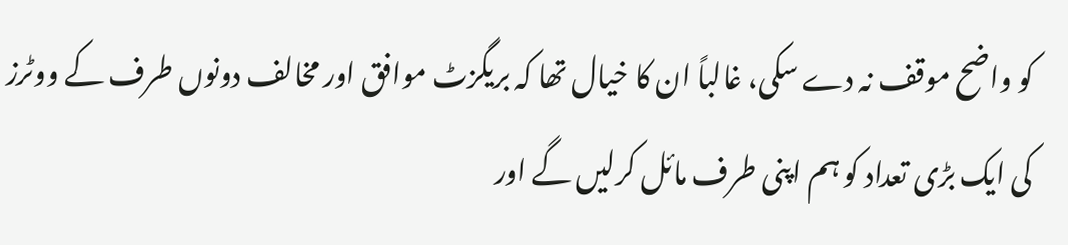کو واضح موقف نہ دے سکی، غالباً ان کا خیال تھا کہ بریگزٹ موافق اور مخالف دونوں طرف کے ووٹرز کی ایک بڑی تعداد کو ہم اپنی طرف مائل کرلیں گے اور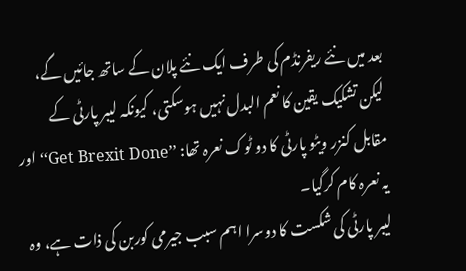بعد میں نئے ریفرنڈم کی طرف ایک نئے پلان کے ساتھ جائیں گے، لیکن تشکیک یقین کا نعم البدل نہیں ہوسکتی، کیونکہ لیبر پارٹی کے مقابل کنزر ویٹو پارٹی کا دو ٹوک نعرہ تھا: ’’Get Brexit Done‘‘ اور یہ نعرہ کام کرگیا۔
لیبر پارٹی کی شکست کا دوسرا اہم سبب جیرمی کوربن کی ذات ہے، وہ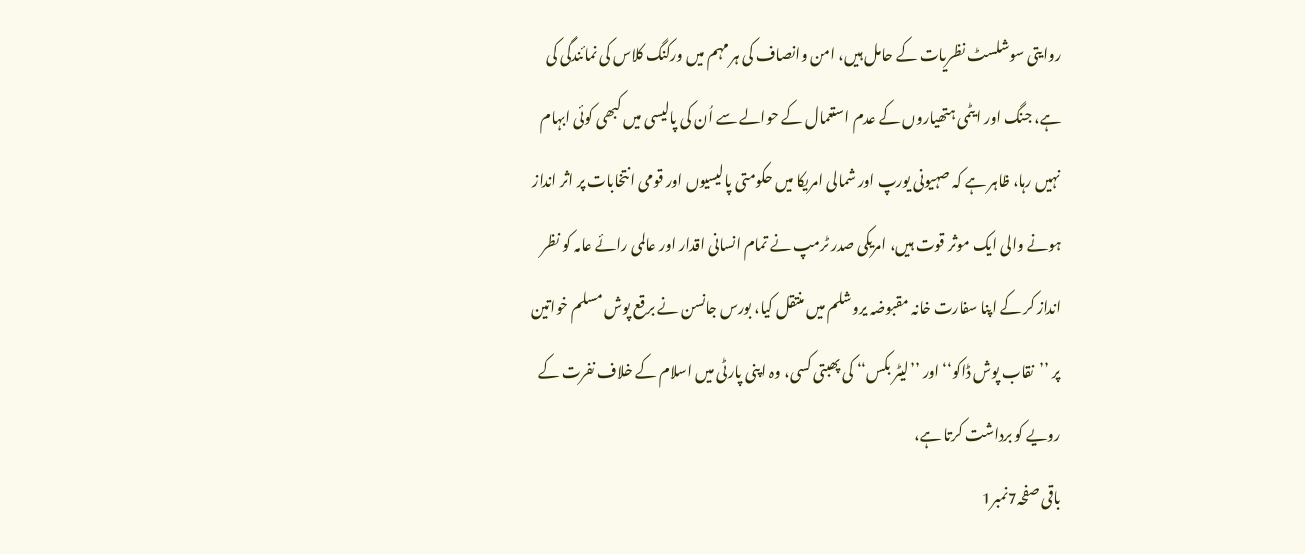روایتی سوشلسٹ نظریات کے حامل ہیں، امن وانصاف کی ہر مہم میں ورکنگ کلاس کی نمائندگی کی ہے، جنگ اور ایٹمی ہتھیاروں کے عدم استعمال کے حوالے سے اُن کی پالیسی میں کبھی کوئی ابہام نہیں رہا، ظاہر ہے کہ صہیونی یورپ اور شمالی امریکا میں حکومتی پالیسیوں اور قومی انتخابات پر اثر انداز ہونے والی ایک موثر قوت ہیں، امریکی صدر ٹرمپ نے تمام انسانی اقدار اور عالمی رائے عامہ کو نظر انداز کر کے اپنا سفارت خانہ مقبوضہ یروشلم میں منتقل کیا، بورس جانسن نے برقع پوش مسلم خواتین پر ’’نقاب پوش ڈاکو‘‘ اور ’’لیٹر بکس‘‘ کی پھبتی کسی، وہ اپنی پارٹی میں اسلام کے خلاف نفرت کے رویے کو برداشت کرتا ہے،
باقی صفحہ7نمبر1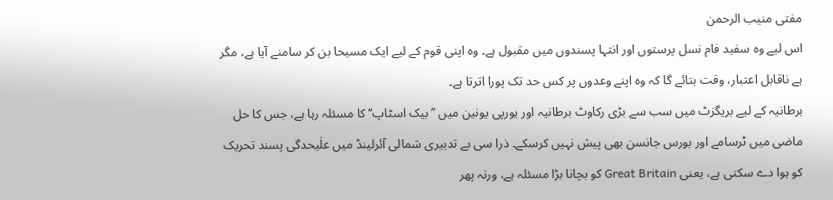مفتی منیب الرحمن
اس لیے وہ سفید فام نسل پرستوں اور انتہا پسندوں میں مقبول ہے۔ وہ اپنی قوم کے لیے ایک مسیحا بن کر سامنے آیا ہے، مگر ہے ناقابل اعتبار، وقت بتائے گا کہ وہ اپنے وعدوں پر کس حد تک پورا اترتا ہے۔
برطانیہ کے لیے بریگزٹ میں سب سے بڑی رکاوٹ برطانیہ اور یورپی یونین میں ’’بیک اسٹاپ‘‘ کا مسئلہ رہا ہے، جس کا حل ماضی میں ٹرسامے اور بورس جانسن بھی پیش نہیں کرسکے۔ ذرا سی بے تدبیری شمالی آئرلینڈ میں علٰیحدگی پسند تحریک کو ہوا دے سکتی ہے، یعنی Great Britain کو بچانا بڑا مسئلہ ہے، ورنہ پھر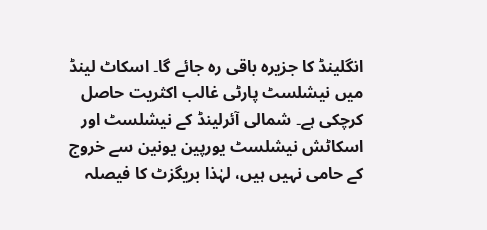انگلینڈ کا جزیرہ باقی رہ جائے گا۔ اسکاٹ لینڈ میں نیشلسٹ پارٹی غالب اکثریت حاصل کرچکی ہے۔ شمالی آئرلینڈ کے نیشلسٹ اور اسکاٹش نیشلسٹ یورپین یونین سے خروج کے حامی نہیں ہیں، لہٰذا بریگزٹ کا فیصلہ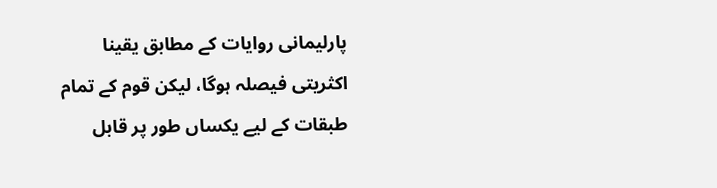پارلیمانی روایات کے مطابق یقینا اکثریتی فیصلہ ہوگا، لیکن قوم کے تمام طبقات کے لیے یکساں طور پر قابل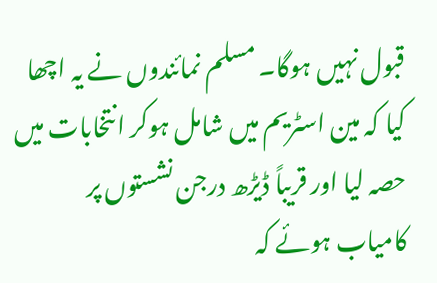قبول نہیں ہوگا۔ مسلم نمائندوں نے یہ اچھا کیا کہ مین اسٹریم میں شامل ہوکر انتخابات میں حصہ لیا اور قریباً ڈیڑھ درجن نشستوں پر کامیاب ہوئے کہ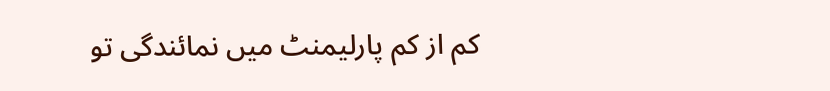کم از کم پارلیمنٹ میں نمائندگی تو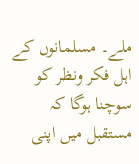ملے۔ مسلمانوں کے اہل فکر ونظر کو سوچنا ہوگا کہ مستقبل میں اپنی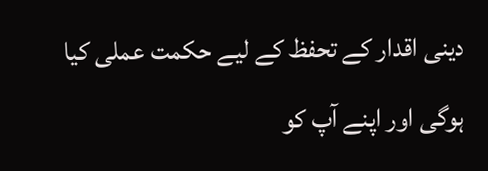دینی اقدار کے تحفظ کے لیے حکمت عملی کیا ہوگی اور اپنے آپ کو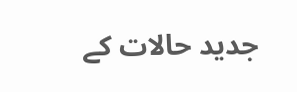جدید حالات کے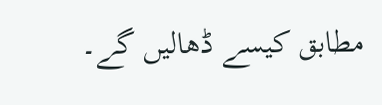مطابق کیسے ڈھالیں گے۔